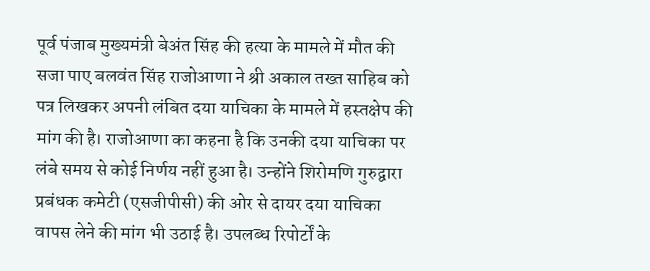पूर्व पंजाब मुख्यमंत्री बेअंत सिंह की हत्या के मामले में मौत की सजा पाए बलवंत सिंह राजोआणा ने श्री अकाल तख्त साहिब को पत्र लिखकर अपनी लंबित दया याचिका के मामले में हस्तक्षेप की मांग की है। राजोआणा का कहना है कि उनकी दया याचिका पर लंबे समय से कोई निर्णय नहीं हुआ है। उन्होंने शिरोमणि गुरुद्वारा प्रबंधक कमेटी (एसजीपीसी) की ओर से दायर दया याचिका वापस लेने की मांग भी उठाई है। उपलब्ध रिपोर्टों के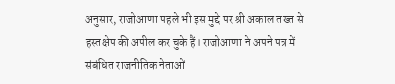अनुसार, राजोआणा पहले भी इस मुद्दे पर श्री अकाल तख्त से हस्तक्षेप की अपील कर चुके हैं। राजोआणा ने अपने पत्र में संबंधित राजनीतिक नेताओं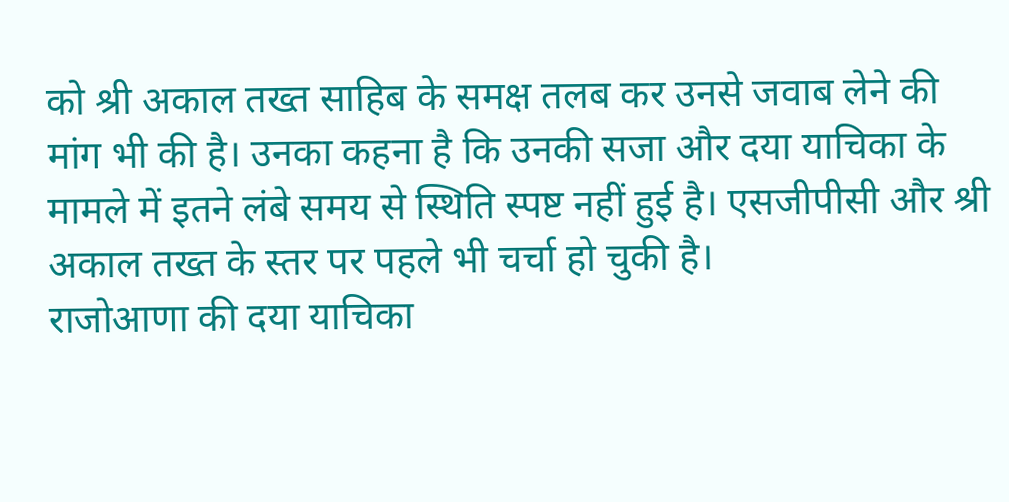को श्री अकाल तख्त साहिब के समक्ष तलब कर उनसे जवाब लेने की मांग भी की है। उनका कहना है कि उनकी सजा और दया याचिका के मामले में इतने लंबे समय से स्थिति स्पष्ट नहीं हुई है। एसजीपीसी और श्री अकाल तख्त के स्तर पर पहले भी चर्चा हो चुकी है।
राजोआणा की दया याचिका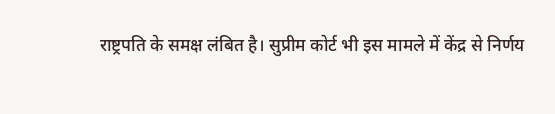राष्ट्रपति के समक्ष लंबित है। सुप्रीम कोर्ट भी इस मामले में केंद्र से निर्णय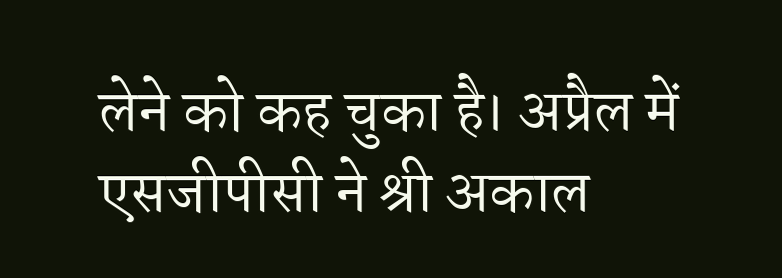लेने को कह चुका है। अप्रैल में एसजीपीसी ने श्री अकाल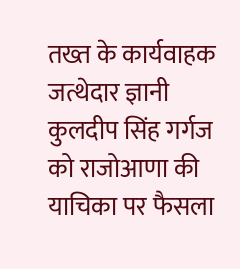तख्त के कार्यवाहक जत्थेदार ज्ञानी कुलदीप सिंह गर्गज को राजोआणा की याचिका पर फैसला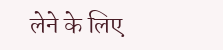लेने के लिए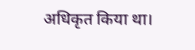अधिकृत किया था।